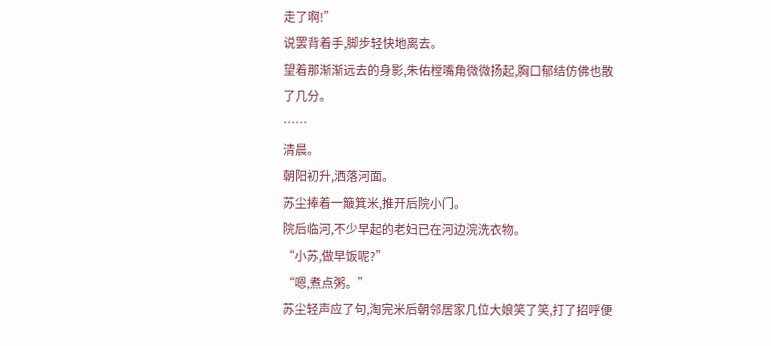走了啊!”
说罢背着手,脚步轻快地离去。
望着那渐渐远去的身影,朱佑樘嘴角微微扬起,胸口郁结仿佛也散了几分。
……
清晨。
朝阳初升,洒落河面。
苏尘捧着一簸箕米,推开后院小门。
院后临河,不少早起的老妇已在河边浣洗衣物。
“小苏,做早饭呢?”
“嗯,煮点粥。”
苏尘轻声应了句,淘完米后朝邻居家几位大娘笑了笑,打了招呼便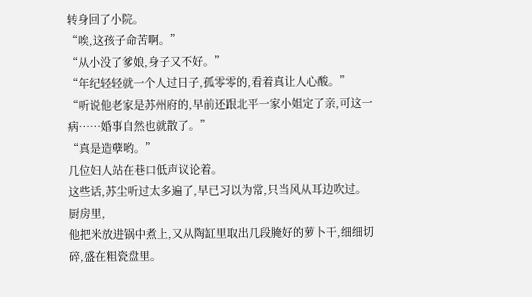转身回了小院。
“唉,这孩子命苦啊。”
“从小没了爹娘,身子又不好。”
“年纪轻轻就一个人过日子,孤零零的,看着真让人心酸。”
“听说他老家是苏州府的,早前还跟北平一家小姐定了亲,可这一病……婚事自然也就散了。”
“真是造孽哟。”
几位妇人站在巷口低声议论着。
这些话,苏尘听过太多遍了,早已习以为常,只当风从耳边吹过。
厨房里,
他把米放进锅中煮上,又从陶缸里取出几段腌好的萝卜干,细细切碎,盛在粗瓷盘里。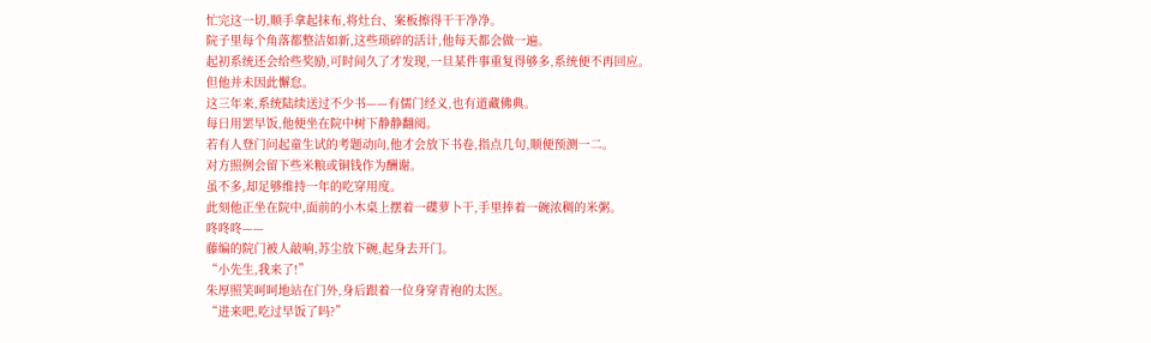忙完这一切,顺手拿起抹布,将灶台、案板擦得干干净净。
院子里每个角落都整洁如新,这些琐碎的活计,他每天都会做一遍。
起初系统还会给些奖励,可时间久了才发现,一旦某件事重复得够多,系统便不再回应。
但他并未因此懈怠。
这三年来,系统陆续送过不少书——有儒门经义,也有道藏佛典。
每日用罢早饭,他便坐在院中树下静静翻阅。
若有人登门问起童生试的考题动向,他才会放下书卷,指点几句,顺便预测一二。
对方照例会留下些米粮或铜钱作为酬谢。
虽不多,却足够维持一年的吃穿用度。
此刻他正坐在院中,面前的小木桌上摆着一碟萝卜干,手里捧着一碗浓稠的米粥。
咚咚咚——
藤编的院门被人敲响,苏尘放下碗,起身去开门。
“小先生,我来了!”
朱厚照笑呵呵地站在门外,身后跟着一位身穿青袍的太医。
“进来吧,吃过早饭了吗?”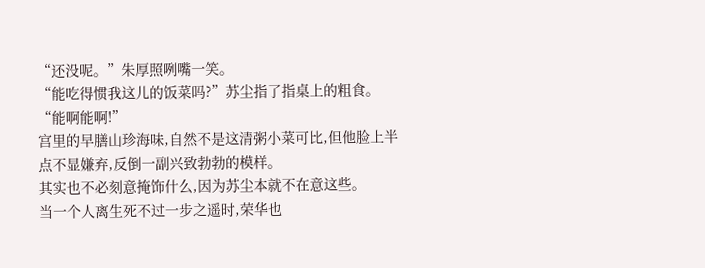“还没呢。”朱厚照咧嘴一笑。
“能吃得惯我这儿的饭菜吗?”苏尘指了指桌上的粗食。
“能啊能啊!”
宫里的早膳山珍海味,自然不是这清粥小菜可比,但他脸上半点不显嫌弃,反倒一副兴致勃勃的模样。
其实也不必刻意掩饰什么,因为苏尘本就不在意这些。
当一个人离生死不过一步之遥时,荣华也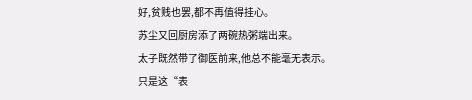好,贫贱也罢,都不再值得挂心。
苏尘又回厨房添了两碗热粥端出来。
太子既然带了御医前来,他总不能毫无表示。
只是这“表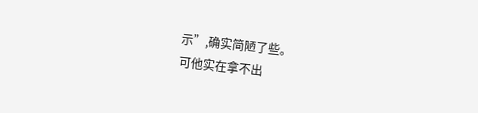示”,确实简陋了些。
可他实在拿不出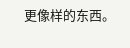更像样的东西。